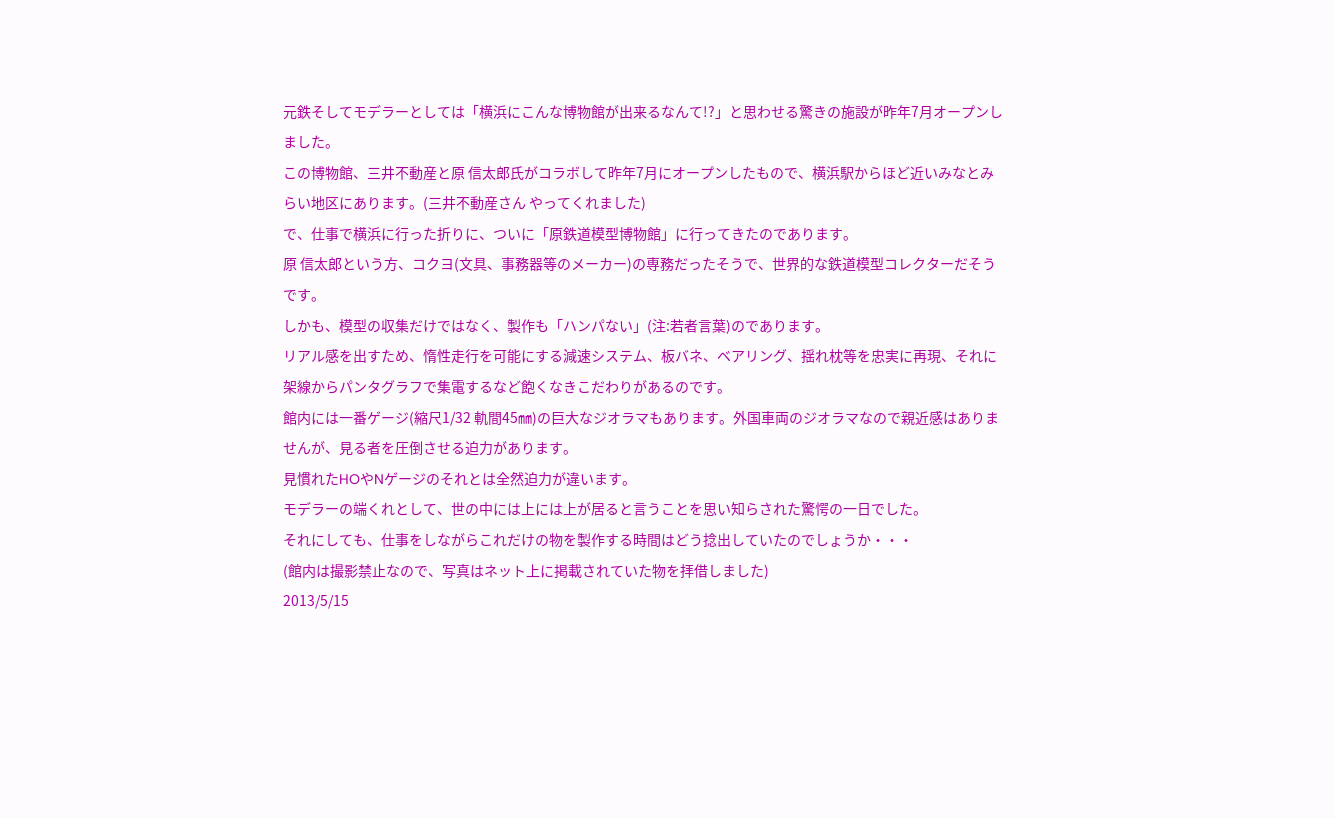元鉄そしてモデラーとしては「横浜にこんな博物館が出来るなんて!?」と思わせる驚きの施設が昨年7月オープンしました。
この博物館、三井不動産と原 信太郎氏がコラボして昨年7月にオープンしたもので、横浜駅からほど近いみなとみらい地区にあります。(三井不動産さん やってくれました)
で、仕事で横浜に行った折りに、ついに「原鉄道模型博物館」に行ってきたのであります。
原 信太郎という方、コクヨ(文具、事務器等のメーカー)の専務だったそうで、世界的な鉄道模型コレクターだそうです。
しかも、模型の収集だけではなく、製作も「ハンパない」(注:若者言葉)のであります。
リアル感を出すため、惰性走行を可能にする減速システム、板バネ、ベアリング、揺れ枕等を忠実に再現、それに架線からパンタグラフで集電するなど飽くなきこだわりがあるのです。
館内には一番ゲージ(縮尺1/32 軌間45㎜)の巨大なジオラマもあります。外国車両のジオラマなので親近感はありませんが、見る者を圧倒させる迫力があります。
見慣れたHOやNゲージのそれとは全然迫力が違います。
モデラーの端くれとして、世の中には上には上が居ると言うことを思い知らされた驚愕の一日でした。
それにしても、仕事をしながらこれだけの物を製作する時間はどう捻出していたのでしょうか・・・
(館内は撮影禁止なので、写真はネット上に掲載されていた物を拝借しました)
2013/5/15